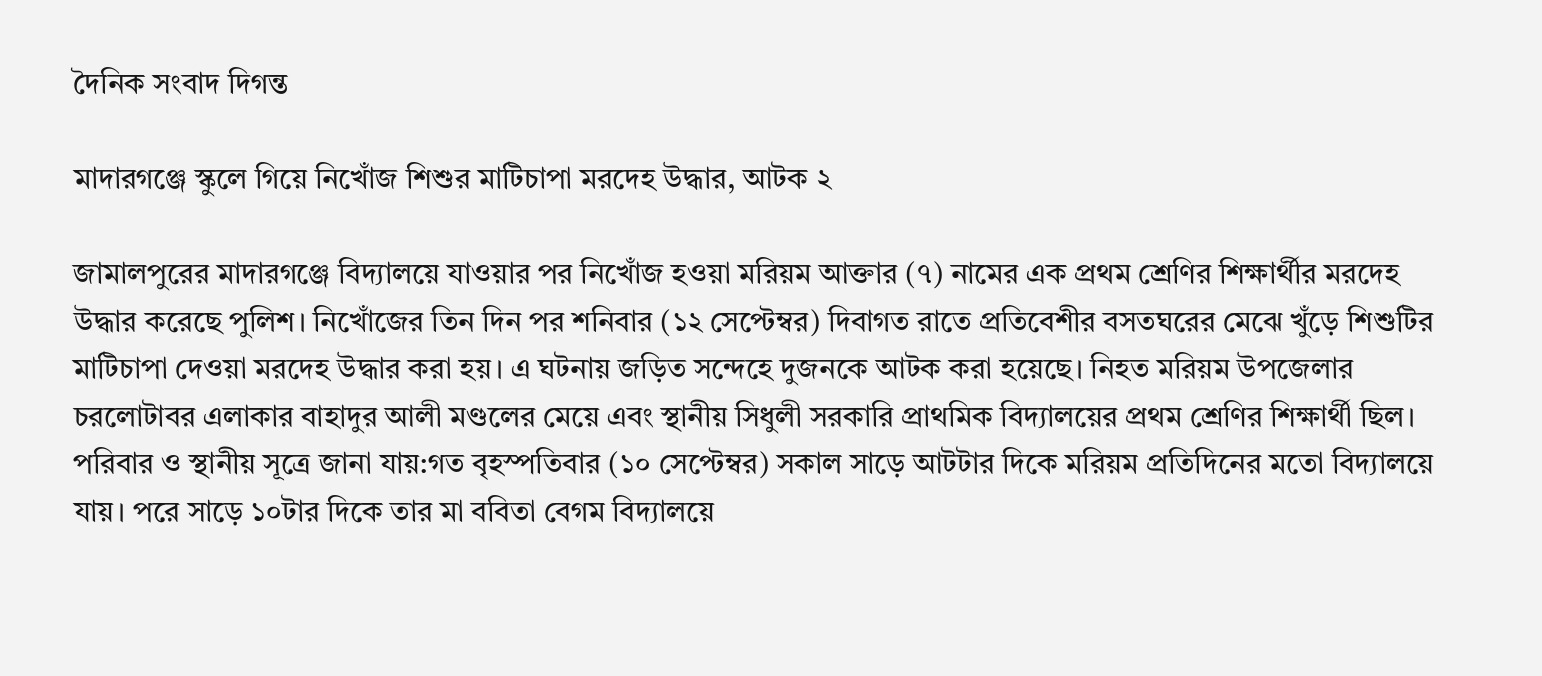দৈনিক সংবাদ দিগন্ত

মাদারগঞ্জে স্কুলে গিয়ে নিখোঁজ শিশুর মাটিচাপা মরদেহ উদ্ধার, আটক ২

জামালপুরের মাদারগঞ্জে বিদ্যালয়ে যাওয়ার পর নিখোঁজ হওয়া মরিয়ম আক্তার (৭) নামের এক প্রথম শ্রেণির শিক্ষার্থীর মরদেহ উদ্ধার করেছে পুলিশ। নিখোঁজের তিন দিন পর শনিবার (১২ সেপ্টেম্বর) দিবাগত রাতে প্রতিবেশীর বসতঘরের মেঝে খুঁড়ে শিশুটির মাটিচাপা দেওয়া মরদেহ উদ্ধার করা হয়। এ ঘটনায় জড়িত সন্দেহে দুজনকে আটক করা হয়েছে। নিহত মরিয়ম উপজেলার চরলোটাবর এলাকার বাহাদুর আলী মণ্ডলের মেয়ে এবং স্থানীয় সিধুলী সরকারি প্রাথমিক বিদ্যালয়ের প্রথম শ্রেণির শিক্ষার্থী ছিল। পরিবার ও স্থানীয় সূত্রে জানা যায়:গত বৃহস্পতিবার (১০ সেপ্টেম্বর) সকাল সাড়ে আটটার দিকে মরিয়ম প্রতিদিনের মতো বিদ্যালয়ে যায়। পরে সাড়ে ১০টার দিকে তার মা ববিতা বেগম বিদ্যালয়ে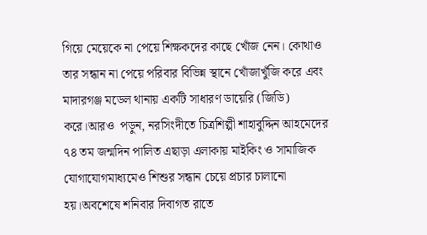গিয়ে মেয়েকে না পেয়ে শিক্ষকদের কাছে খোঁজ নেন। কোথাও তার সন্ধান না পেয়ে পরিবার বিভিন্ন স্থানে খোঁজাখুঁজি করে এবং মাদারগঞ্জ মডেল থানায় একটি সাধারণ ডায়েরি (জিডি) করে।আরও  পড়ুন, নরসিংদীতে চিত্রশিল্পী শাহাবুদ্দিন আহমেদের ৭৪ তম জন্মদিন পালিত এছাড়া এলাকায় মাইকিং ও সামাজিক যোগাযোগমাধ্যমেও শিশুর সন্ধান চেয়ে প্রচার চালানো হয়।অবশেষে শনিবার দিবাগত রাতে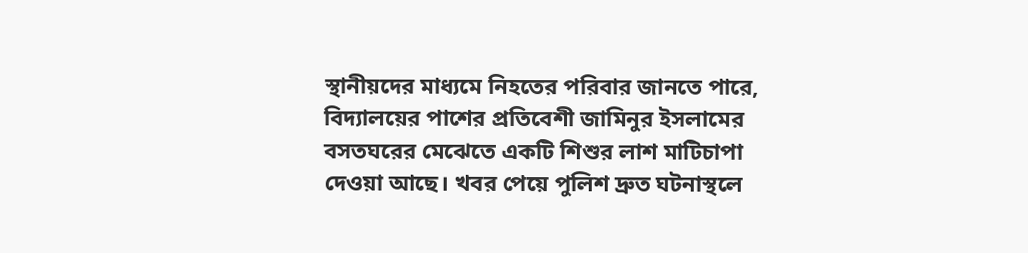স্থানীয়দের মাধ্যমে নিহতের পরিবার জানতে পারে, বিদ্যালয়ের পাশের প্রতিবেশী জামিনুর ইসলামের বসতঘরের মেঝেতে একটি শিশুর লাশ মাটিচাপা দেওয়া আছে। খবর পেয়ে পুলিশ দ্রুত ঘটনাস্থলে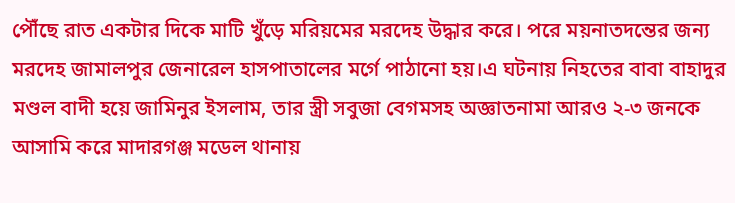পৌঁছে রাত একটার দিকে মাটি খুঁড়ে মরিয়মের মরদেহ উদ্ধার করে। পরে ময়নাতদন্তের জন্য মরদেহ জামালপুর জেনারেল হাসপাতালের মর্গে পাঠানো হয়।এ ঘটনায় নিহতের বাবা বাহাদুর মণ্ডল বাদী হয়ে জামিনুর ইসলাম, তার স্ত্রী সবুজা বেগমসহ অজ্ঞাতনামা আরও ২-৩ জনকে আসামি করে মাদারগঞ্জ মডেল থানায়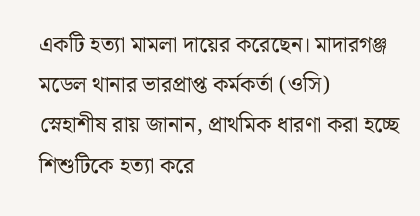একটি হত্যা মামলা দায়ের করেছেন। মাদারগঞ্জ মডেল থানার ভারপ্রাপ্ত কর্মকর্তা (ওসি) স্নেহাশীষ রায় জানান, প্রাথমিক ধারণা করা হচ্ছে শিশুটিকে হত্যা করে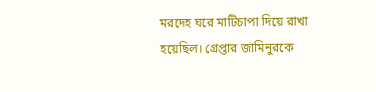মরদেহ ঘরে মাটিচাপা দিয়ে রাখা হয়েছিল। গ্রেপ্তার জামিনুরকে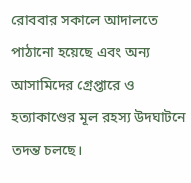রোববার সকালে আদালতে পাঠানো হয়েছে এবং অন্য আসামিদের গ্রেপ্তারে ও হত্যাকাণ্ডের মূল রহস্য উদঘাটনে তদন্ত চলছে।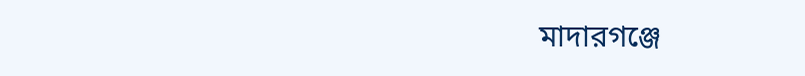মাদারগঞ্জে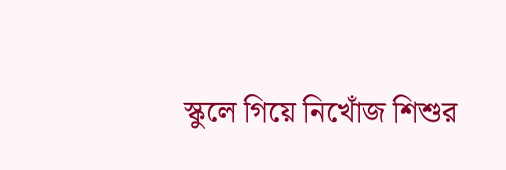স্কুলে গিয়ে নিখোঁজ শিশুর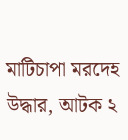মাটিচাপা মরদেহ উদ্ধার, আটক ২